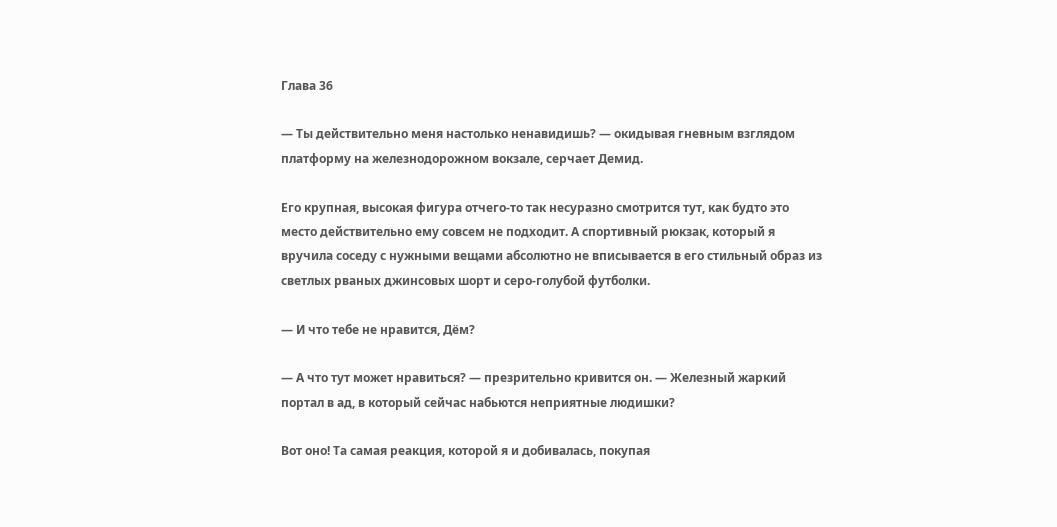Глава 36

— Ты действительно меня настолько ненавидишь? — окидывая гневным взглядом платформу на железнодорожном вокзале, серчает Демид.

Его крупная, высокая фигура отчего-то так несуразно смотрится тут, как будто это место действительно ему совсем не подходит. А спортивный рюкзак, который я вручила соседу с нужными вещами абсолютно не вписывается в его стильный образ из светлых рваных джинсовых шорт и серо-голубой футболки.

— И что тебе не нравится, Дём?

— А что тут может нравиться? — презрительно кривится он. — Железный жаркий портал в ад, в который сейчас набьются неприятные людишки?

Вот оно! Та самая реакция, которой я и добивалась, покупая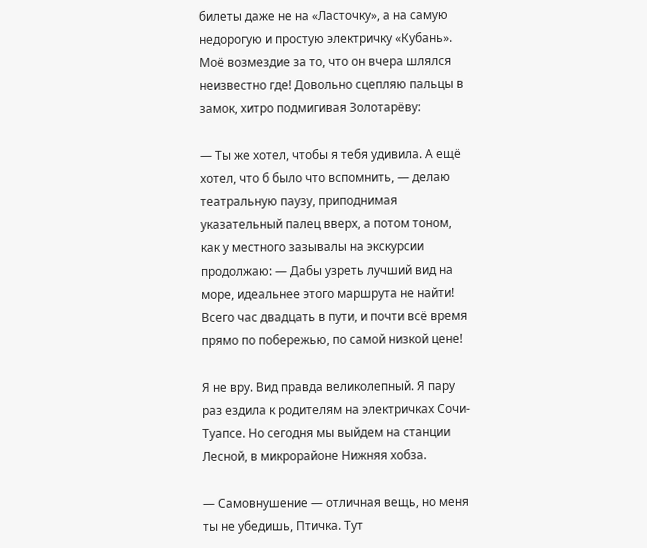билеты даже не на «Ласточку», а на самую недорогую и простую электричку «Кубань». Моё возмездие за то, что он вчера шлялся неизвестно где! Довольно сцепляю пальцы в замок, хитро подмигивая Золотарёву:

— Ты же хотел, чтобы я тебя удивила. А ещё хотел, что б было что вспомнить, — делаю театральную паузу, приподнимая указательный палец вверх, а потом тоном, как у местного зазывалы на экскурсии продолжаю: — Дабы узреть лучший вид на море, идеальнее этого маршрута не найти! Всего час двадцать в пути, и почти всё время прямо по побережью, по самой низкой цене!

Я не вру. Вид правда великолепный. Я пару раз ездила к родителям на электричках Сочи-Туапсе. Но сегодня мы выйдем на станции Лесной, в микрорайоне Нижняя хобза.

— Самовнушение — отличная вещь, но меня ты не убедишь, Птичка. Тут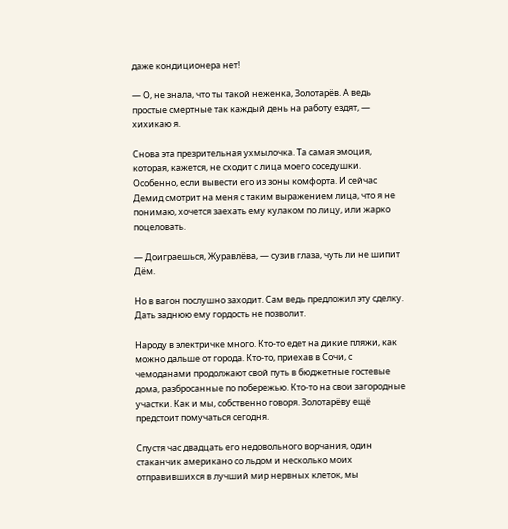даже кондиционера нет!

— О, не знала, что ты такой неженка, Золотарёв. А ведь простые смертные так каждый день на работу ездят, — хихикаю я.

Снова эта презрительная ухмылочка. Та самая эмоция, которая, кажется, не сходит с лица моего соседушки. Особенно, если вывести его из зоны комфорта. И сейчас Демид смотрит на меня с таким выражением лица, что я не понимаю, хочется заехать ему кулаком по лицу, или жарко поцеловать.

— Доиграешься, Журавлёва, — сузив глаза, чуть ли не шипит Дём.

Но в вагон послушно заходит. Сам ведь предложил эту сделку. Дать заднюю ему гордость не позволит.

Народу в электричке много. Кто-то едет на дикие пляжи, как можно дальше от города. Кто-то, приехав в Сочи, с чемоданами продолжают свой путь в бюджетные гостевые дома, разбросанные по побережью. Кто-то на свои загородные участки. Как и мы, собственно говоря. Золотарёву ещё предстоит помучаться сегодня.

Спустя час двадцать его недовольного ворчания, один стаканчик американо со льдом и несколько моих отправившихся в лучший мир нервных клеток, мы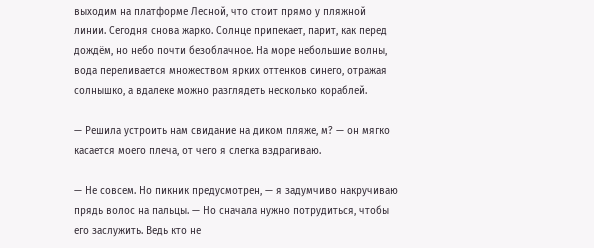выходим на платформе Лесной, что стоит прямо у пляжной линии. Сегодня снова жарко. Солнце припекает, парит, как перед дождём, но небо почти безоблачное. На море небольшие волны, вода переливается множеством ярких оттенков синего, отражая солнышко, а вдалеке можно разглядеть несколько кораблей.

— Решила устроить нам свидание на диком пляже, м? — он мягко касается моего плеча, от чего я слегка вздрагиваю.

— Не совсем. Но пикник предусмотрен, — я задумчиво накручиваю прядь волос на пальцы. — Но сначала нужно потрудиться, чтобы его заслужить. Ведь кто не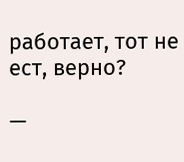работает, тот не ест, верно?

—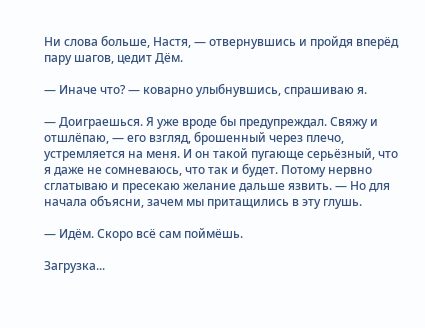Ни слова больше, Настя, — отвернувшись и пройдя вперёд пару шагов, цедит Дём.

— Иначе что? — коварно улыбнувшись, спрашиваю я.

— Доиграешься. Я уже вроде бы предупреждал. Свяжу и отшлёпаю, — его взгляд, брошенный через плечо, устремляется на меня. И он такой пугающе серьёзный, что я даже не сомневаюсь, что так и будет. Потому нервно сглатываю и пресекаю желание дальше язвить. — Но для начала объясни, зачем мы притащились в эту глушь.

— Идём. Скоро всё сам поймёшь.

Загрузка...